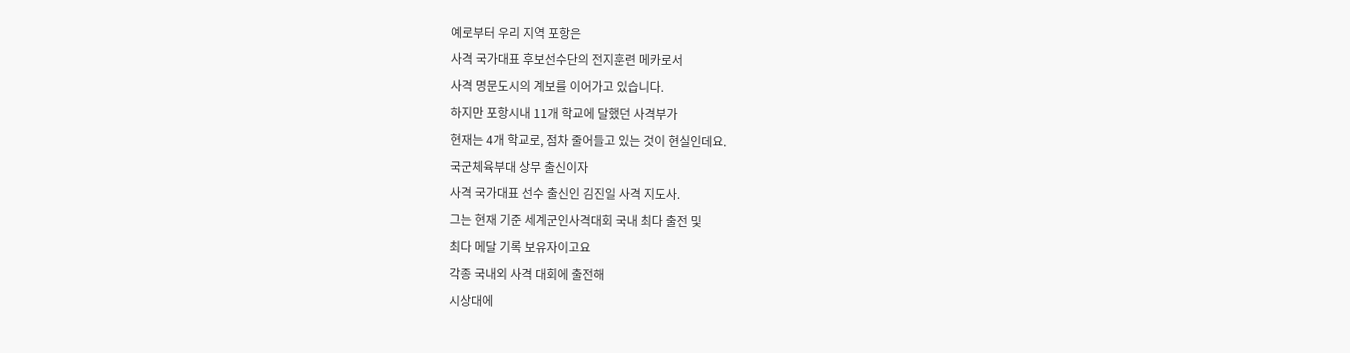예로부터 우리 지역 포항은
사격 국가대표 후보선수단의 전지훈련 메카로서
사격 명문도시의 계보를 이어가고 있습니다.
하지만 포항시내 11개 학교에 달했던 사격부가
현재는 4개 학교로, 점차 줄어들고 있는 것이 현실인데요.
국군체육부대 상무 출신이자
사격 국가대표 선수 출신인 김진일 사격 지도사.
그는 현재 기준 세계군인사격대회 국내 최다 출전 및
최다 메달 기록 보유자이고요
각종 국내외 사격 대회에 출전해
시상대에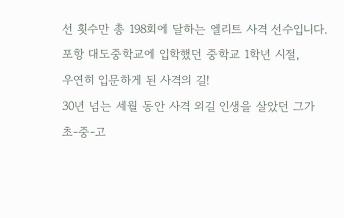선 횟수만 총 198회에 달하는 엘리트 사격 선수입니다.
포항 대도중학교에 입학했던 중학교 1학년 시절,
우연히 입문하게 된 사격의 길!
30년 넘는 세월 동안 사격 외길 인생을 살았던 그가
초-중-고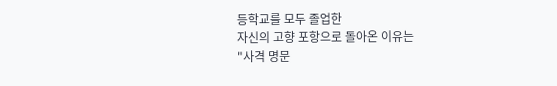등학교를 모두 졸업한
자신의 고향 포항으로 돌아온 이유는
"사격 명문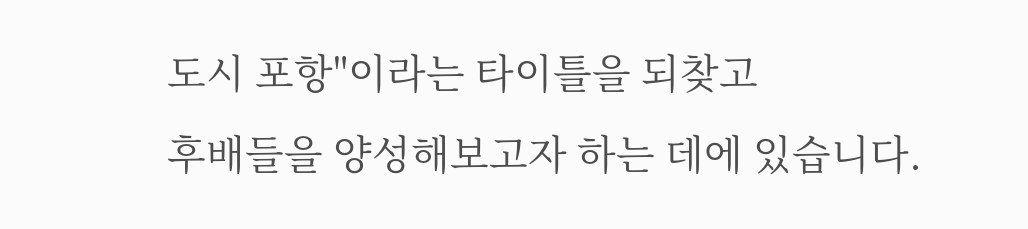도시 포항"이라는 타이틀을 되찾고
후배들을 양성해보고자 하는 데에 있습니다.